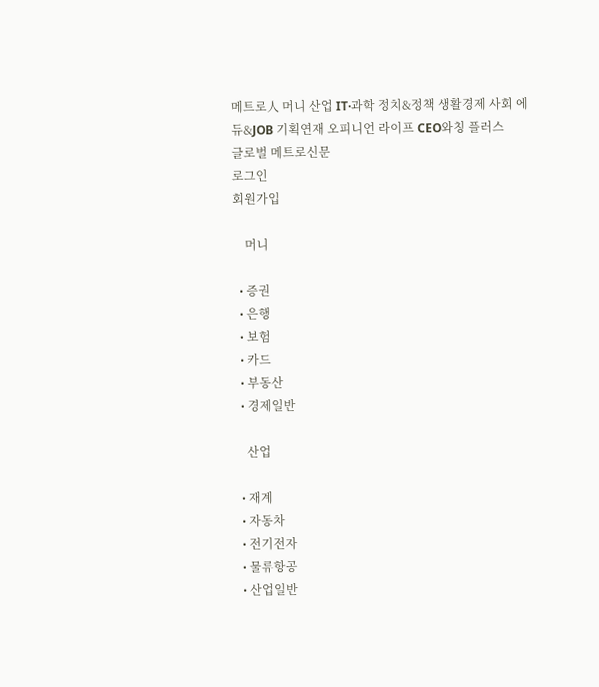메트로人 머니 산업 IT·과학 정치&정책 생활경제 사회 에듀&JOB 기획연재 오피니언 라이프 CEO와칭 플러스
글로벌 메트로신문
로그인
회원가입

    머니

  • 증권
  • 은행
  • 보험
  • 카드
  • 부동산
  • 경제일반

    산업

  • 재계
  • 자동차
  • 전기전자
  • 물류항공
  • 산업일반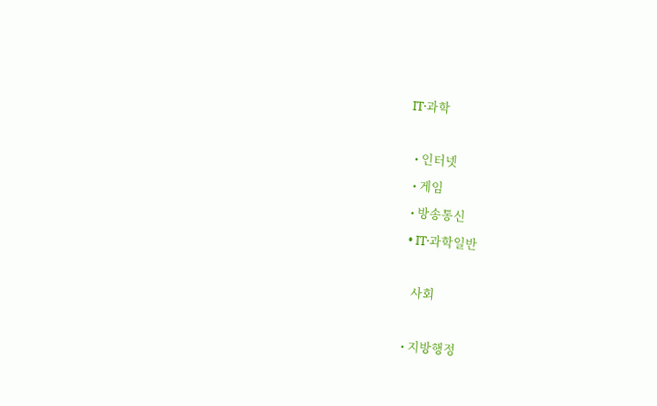IT·과학

  • 인터넷
  • 게임
  • 방송통신
  • IT·과학일반

    사회

  • 지방행정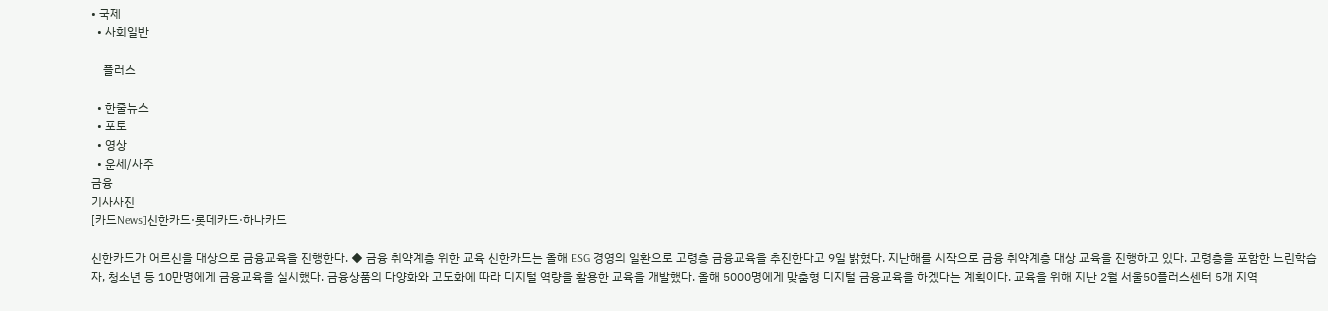• 국제
  • 사회일반

    플러스

  • 한줄뉴스
  • 포토
  • 영상
  • 운세/사주
금융
기사사진
[카드News]신한카드·롯데카드·하나카드

신한카드가 어르신을 대상으로 금융교육을 진행한다. ◆ 금융 취약계층 위한 교육 신한카드는 올해 ESG 경영의 일환으로 고령층 금융교육을 추진한다고 9일 밝혔다. 지난해를 시작으로 금융 취약계층 대상 교육을 진행하고 있다. 고령층을 포함한 느린학습자, 청소년 등 10만명에게 금융교육을 실시했다. 금융상품의 다양화와 고도화에 따라 디지털 역량을 활용한 교육을 개발했다. 올해 5000명에게 맞춤형 디지털 금융교육을 하겠다는 계획이다. 교육을 위해 지난 2월 서울50플러스센터 5개 지역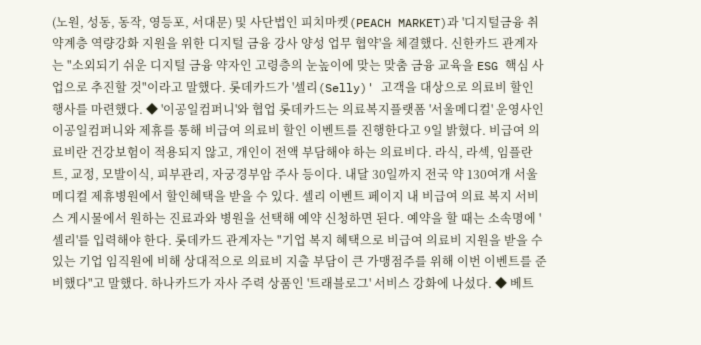(노원, 성동, 동작, 영등포, 서대문) 및 사단법인 피치마켓(PEACH MARKET)과 '디지털금융 취약계층 역량강화 지원을 위한 디지털 금융 강사 양성 업무 협약'을 체결했다. 신한카드 관계자는 "소외되기 쉬운 디지털 금융 약자인 고령층의 눈높이에 맞는 맞춤 금융 교육을 ESG 핵심 사업으로 추진할 것"이라고 말했다. 롯데카드가 '셀리(Selly)' 고객을 대상으로 의료비 할인 행사를 마련했다. ◆ '이공일컴퍼니'와 협업 롯데카드는 의료복지플랫폼 '서울메디컬' 운영사인 이공일컴퍼니와 제휴를 통해 비급여 의료비 할인 이벤트를 진행한다고 9일 밝혔다. 비급여 의료비란 건강보험이 적용되지 않고, 개인이 전액 부담해야 하는 의료비다. 라식, 라섹, 임플란트, 교정, 모발이식, 피부관리, 자궁경부암 주사 등이다. 내달 30일까지 전국 약 130여개 서울메디컬 제휴병원에서 할인혜택을 받을 수 있다. 셀리 이벤트 페이지 내 비급여 의료 복지 서비스 게시물에서 원하는 진료과와 병원을 선택해 예약 신청하면 된다. 예약을 할 때는 소속명에 '셀리'를 입력해야 한다. 롯데카드 관계자는 "기업 복지 혜택으로 비급여 의료비 지원을 받을 수 있는 기업 임직원에 비해 상대적으로 의료비 지출 부담이 큰 가맹점주를 위해 이번 이벤트를 준비했다"고 말했다. 하나카드가 자사 주력 상품인 '트래블로그' 서비스 강화에 나섰다. ◆ 베트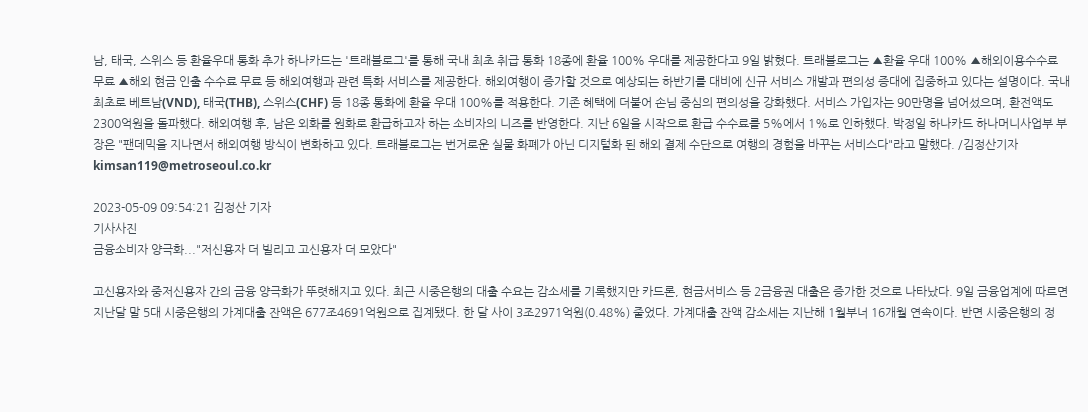남, 태국, 스위스 등 환율우대 통화 추가 하나카드는 '트래블로그'를 통해 국내 최초 취급 통화 18종에 환율 100% 우대를 제공한다고 9일 밝혔다. 트래블로그는 ▲환율 우대 100% ▲해외이용수수료 무료 ▲해외 현금 인출 수수료 무료 등 해외여행과 관련 특화 서비스를 제공한다. 해외여행이 증가할 것으로 예상되는 하반기를 대비에 신규 서비스 개발과 편의성 증대에 집중하고 있다는 설명이다. 국내 최초로 베트남(VND), 태국(THB), 스위스(CHF) 등 18종 통화에 환율 우대 100%를 적용한다. 기존 혜택에 더불어 손님 중심의 편의성을 강화했다. 서비스 가입자는 90만명을 넘어섰으며, 환전액도 2300억원을 돌파했다. 해외여행 후, 남은 외화를 원화로 환급하고자 하는 소비자의 니즈를 반영한다. 지난 6일을 시작으로 환급 수수료를 5%에서 1%로 인하했다. 박정일 하나카드 하나머니사업부 부장은 "팬데믹을 지나면서 해외여행 방식이 변화하고 있다. 트래블로그는 번거로운 실물 화폐가 아닌 디지털화 된 해외 결제 수단으로 여행의 경험을 바꾸는 서비스다"라고 말했다. /김정산기자 kimsan119@metroseoul.co.kr

2023-05-09 09:54:21 김정산 기자
기사사진
금융소비자 양극화..."저신용자 더 빌리고 고신용자 더 모았다"

고신용자와 중저신용자 간의 금융 양극화가 뚜렷해지고 있다. 최근 시중은행의 대출 수요는 감소세를 기록했지만 카드론, 현금서비스 등 2금융권 대출은 증가한 것으로 나타났다. 9일 금융업계에 따르면 지난달 말 5대 시중은행의 가계대출 잔액은 677조4691억원으로 집계됐다. 한 달 사이 3조2971억원(0.48%) 줄었다. 가계대출 잔액 감소세는 지난해 1월부너 16개월 연속이다. 반면 시중은행의 정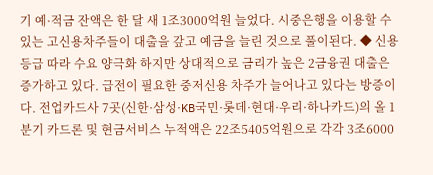기 예·적금 잔액은 한 달 새 1조3000억원 늘었다. 시중은행을 이용할 수 있는 고신용차주들이 대출을 갚고 예금을 늘린 것으로 풀이된다. ◆ 신용등급 따라 수요 양극화 하지만 상대적으로 금리가 높은 2금융권 대출은 증가하고 있다. 급전이 필요한 중저신용 차주가 늘어나고 있다는 방증이다. 전업카드사 7곳(신한·삼성·KB국민·롯데·현대·우리·하나카드)의 올 1분기 카드론 및 현금서비스 누적액은 22조5405억원으로 각각 3조6000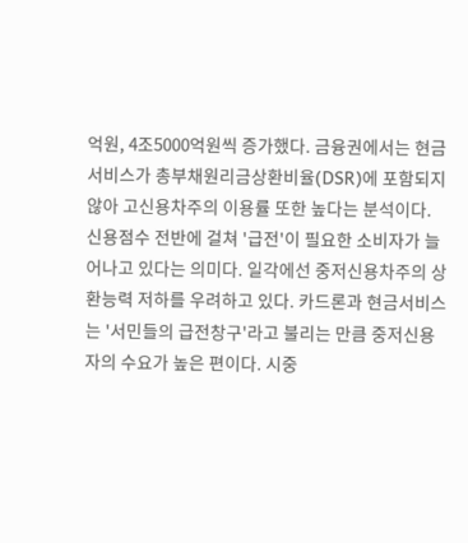억원, 4조5000억원씩 증가했다. 금융권에서는 현금서비스가 총부채원리금상환비율(DSR)에 포함되지 않아 고신용차주의 이용률 또한 높다는 분석이다. 신용점수 전반에 걸쳐 '급전'이 필요한 소비자가 늘어나고 있다는 의미다. 일각에선 중저신용차주의 상환능력 저하를 우려하고 있다. 카드론과 현금서비스는 '서민들의 급전창구'라고 불리는 만큼 중저신용자의 수요가 높은 편이다. 시중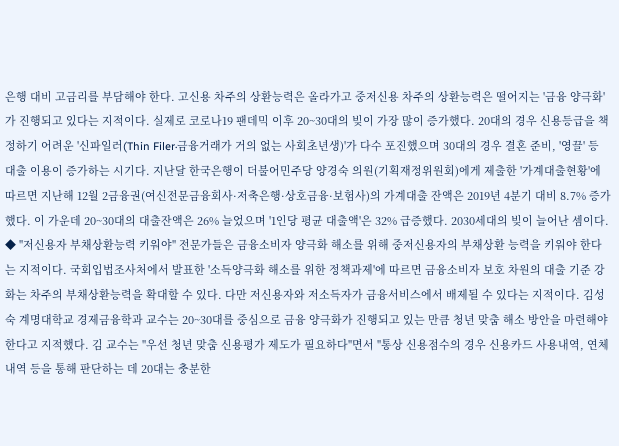은행 대비 고금리를 부담해야 한다. 고신용 차주의 상환능력은 올라가고 중저신용 차주의 상환능력은 떨어지는 '금융 양극화'가 진행되고 있다는 지적이다. 실제로 코로나19 팬데믹 이후 20~30대의 빚이 가장 많이 증가했다. 20대의 경우 신용등급을 책정하기 어려운 '신파일러(Thin Filer·금융거래가 거의 없는 사회초년생)'가 다수 포진했으며 30대의 경우 결혼 준비, '영끌' 등 대출 이용이 증가하는 시기다. 지난달 한국은행이 더불어민주당 양경숙 의원(기획재정위원회)에게 제출한 '가계대출현황'에 따르면 지난해 12월 2금융권(여신전문금융회사·저축은행·상호금융·보험사)의 가계대출 잔액은 2019년 4분기 대비 8.7% 증가했다. 이 가운데 20~30대의 대출잔액은 26% 늘었으며 '1인당 평균 대출액'은 32% 급증했다. 2030세대의 빚이 늘어난 셈이다. ◆ "저신용자 부채상환능력 키워야" 전문가들은 금융소비자 양극화 해소를 위해 중저신용자의 부채상환 능력을 키워야 한다는 지적이다. 국회입법조사처에서 발표한 '소득양극화 해소를 위한 정책과제'에 따르면 금융소비자 보호 차원의 대출 기준 강화는 차주의 부채상환능력을 확대할 수 있다. 다만 저신용자와 저소득자가 금융서비스에서 배제될 수 있다는 지적이다. 김성숙 계명대학교 경제금융학과 교수는 20~30대를 중심으로 금융 양극화가 진행되고 있는 만큼 청년 맞춤 해소 방안을 마련해야 한다고 지적했다. 김 교수는 "우선 청년 맞춤 신용평가 제도가 필요하다"면서 "통상 신용점수의 경우 신용카드 사용내역, 연체내역 등을 통해 판단하는 데 20대는 충분한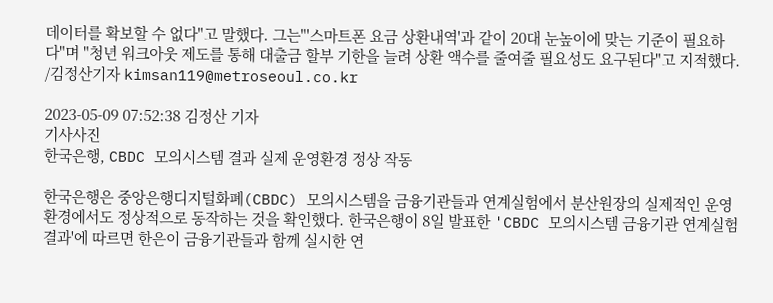데이터를 확보할 수 없다"고 말했다. 그는"'스마트폰 요금 상환내역'과 같이 20대 눈높이에 맞는 기준이 필요하다"며 "청년 워크아웃 제도를 통해 대출금 할부 기한을 늘려 상환 액수를 줄여줄 필요성도 요구된다"고 지적했다. /김정산기자 kimsan119@metroseoul.co.kr

2023-05-09 07:52:38 김정산 기자
기사사진
한국은행, CBDC 모의시스템 결과 실제 운영환경 정상 작동

한국은행은 중앙은행디지털화폐(CBDC) 모의시스템을 금융기관들과 연계실험에서 분산원장의 실제적인 운영 환경에서도 정상적으로 동작하는 것을 확인했다. 한국은행이 8일 발표한 'CBDC 모의시스템 금융기관 연계실험 결과'에 따르면 한은이 금융기관들과 함께 실시한 연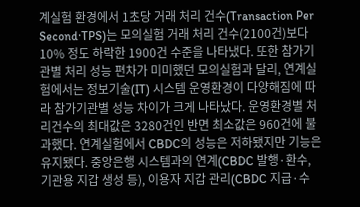계실험 환경에서 1초당 거래 처리 건수(Transaction Per Second·TPS)는 모의실험 거래 처리 건수(2100건)보다 10% 정도 하락한 1900건 수준을 나타냈다. 또한 참가기관별 처리 성능 편차가 미미했던 모의실험과 달리, 연계실험에서는 정보기술(IT) 시스템 운영환경이 다양해짐에 따라 참가기관별 성능 차이가 크게 나타났다. 운영환경별 처리건수의 최대값은 3280건인 반면 최소값은 960건에 불과했다. 연계실험에서 CBDC의 성능은 저하됐지만 기능은 유지됐다. 중앙은행 시스템과의 연계(CBDC 발행·환수, 기관용 지갑 생성 등), 이용자 지갑 관리(CBDC 지급·수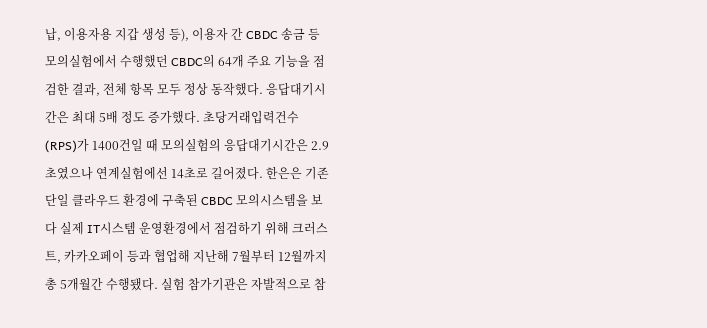납, 이용자용 지갑 생성 등), 이용자 간 CBDC 송금 등 모의실험에서 수행했던 CBDC의 64개 주요 기능을 점검한 결과, 전체 항목 모두 정상 동작했다. 응답대기시간은 최대 5배 정도 증가했다. 초당거래입력건수(RPS)가 1400건일 때 모의실험의 응답대기시간은 2.9초였으나 연계실험에선 14초로 길어졌다. 한은은 기존 단일 클라우드 환경에 구축된 CBDC 모의시스템을 보다 실제 IT시스템 운영환경에서 점검하기 위해 크러스트, 카카오페이 등과 협업해 지난해 7월부터 12월까지 총 5개월간 수행됐다. 실험 참가기관은 자발적으로 참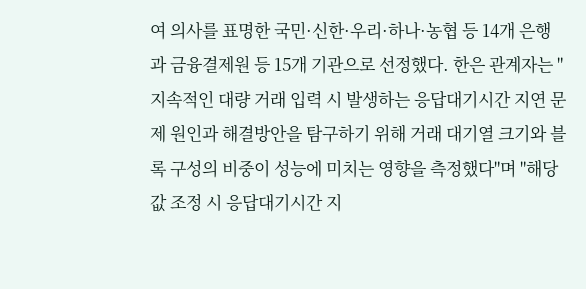여 의사를 표명한 국민·신한·우리·하나·농협 등 14개 은행과 금융결제원 등 15개 기관으로 선정했다. 한은 관계자는 "지속적인 대량 거래 입력 시 발생하는 응답대기시간 지연 문제 원인과 해결방안을 탐구하기 위해 거래 대기열 크기와 블록 구성의 비중이 성능에 미치는 영향을 측정했다"며 "해당 값 조정 시 응답대기시간 지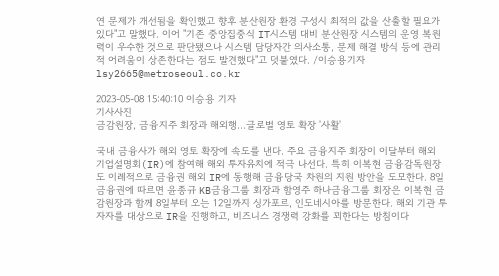연 문제가 개선됨을 확인했고 향후 분산원장 환경 구성시 최적의 값을 산출할 필요가 있다"고 말했다. 이어 "기존 중앙집중식 IT시스템 대비 분산원장 시스템의 운영 복원력이 우수한 것으로 판단됐으나 시스템 담당자간 의사소통, 문제 해결 방식 등에 관리적 어려움이 상존한다는 점도 발견했다"고 덧붙였다. /이승용기자 lsy2665@metroseoul.co.kr

2023-05-08 15:40:10 이승용 기자
기사사진
금감원장, 금융지주 회장과 해외행…글로벌 영토 확장 '사활'

국내 금융사가 해외 영토 확장에 속도를 낸다. 주요 금융지주 회장이 이달부터 해외 기업설명회(IR)에 참여해 해외 투자유치에 적극 나선다. 특히 이복현 금융감독원장도 이례적으로 금융권 해외 IR에 동행해 금융당국 차원의 지원 방안을 도모한다. 8일 금융권에 따르면 윤종규 KB금융그룹 회장과 함영주 하나금융그룹 회장은 이복현 금감원장과 함께 8일부터 오는 12일까지 싱가포르, 인도네시아를 방문한다. 해외 기관 투자자를 대상으로 IR을 진행하고, 비즈니스 경쟁력 강화를 꾀한다는 방침이다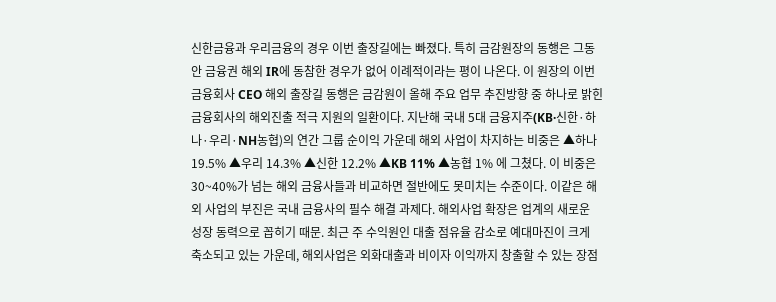신한금융과 우리금융의 경우 이번 출장길에는 빠졌다. 특히 금감원장의 동행은 그동안 금융권 해외 IR에 동참한 경우가 없어 이례적이라는 평이 나온다. 이 원장의 이번 금융회사 CEO 해외 출장길 동행은 금감원이 올해 주요 업무 추진방향 중 하나로 밝힌 금융회사의 해외진출 적극 지원의 일환이다. 지난해 국내 5대 금융지주(KB·신한·하나·우리·NH농협)의 연간 그룹 순이익 가운데 해외 사업이 차지하는 비중은 ▲하나 19.5% ▲우리 14.3% ▲신한 12.2% ▲KB 11% ▲농협 1% 에 그쳤다. 이 비중은 30~40%가 넘는 해외 금융사들과 비교하면 절반에도 못미치는 수준이다. 이같은 해외 사업의 부진은 국내 금융사의 필수 해결 과제다. 해외사업 확장은 업계의 새로운 성장 동력으로 꼽히기 때문. 최근 주 수익원인 대출 점유율 감소로 예대마진이 크게 축소되고 있는 가운데, 해외사업은 외화대출과 비이자 이익까지 창출할 수 있는 장점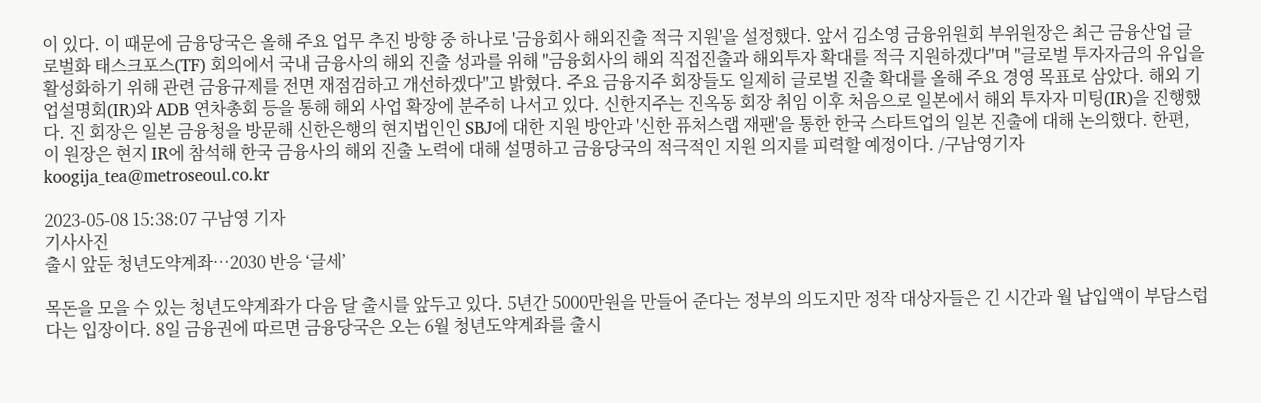이 있다. 이 때문에 금융당국은 올해 주요 업무 추진 방향 중 하나로 '금융회사 해외진출 적극 지원'을 설정했다. 앞서 김소영 금융위원회 부위원장은 최근 금융산업 글로벌화 태스크포스(TF) 회의에서 국내 금융사의 해외 진출 성과를 위해 "금융회사의 해외 직접진출과 해외투자 확대를 적극 지원하겠다"며 "글로벌 투자자금의 유입을 활성화하기 위해 관련 금융규제를 전면 재점검하고 개선하겠다"고 밝혔다. 주요 금융지주 회장들도 일제히 글로벌 진출 확대를 올해 주요 경영 목표로 삼았다. 해외 기업설명회(IR)와 ADB 연차총회 등을 통해 해외 사업 확장에 분주히 나서고 있다. 신한지주는 진옥동 회장 취임 이후 처음으로 일본에서 해외 투자자 미팅(IR)을 진행했다. 진 회장은 일본 금융청을 방문해 신한은행의 현지법인인 SBJ에 대한 지원 방안과 '신한 퓨처스랩 재팬'을 통한 한국 스타트업의 일본 진출에 대해 논의했다. 한편, 이 원장은 현지 IR에 참석해 한국 금융사의 해외 진출 노력에 대해 설명하고 금융당국의 적극적인 지원 의지를 피력할 예정이다. /구남영기자 koogija_tea@metroseoul.co.kr

2023-05-08 15:38:07 구남영 기자
기사사진
출시 앞둔 청년도약계좌…2030 반응 ‘글세’

목돈을 모을 수 있는 청년도약계좌가 다음 달 출시를 앞두고 있다. 5년간 5000만원을 만들어 준다는 정부의 의도지만 정작 대상자들은 긴 시간과 월 납입액이 부담스럽다는 입장이다. 8일 금융권에 따르면 금융당국은 오는 6월 청년도약계좌를 출시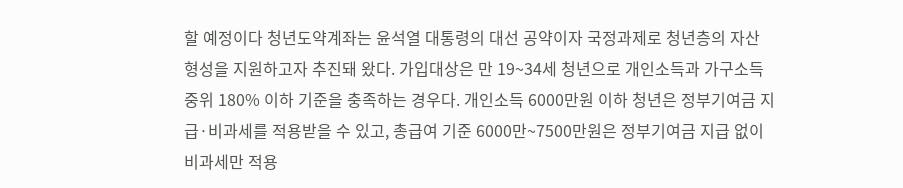할 예정이다 청년도약계좌는 윤석열 대통령의 대선 공약이자 국정과제로 청년층의 자산 형성을 지원하고자 추진돼 왔다. 가입대상은 만 19~34세 청년으로 개인소득과 가구소득 중위 180% 이하 기준을 충족하는 경우다. 개인소득 6000만원 이하 청년은 정부기여금 지급·비과세를 적용받을 수 있고, 총급여 기준 6000만~7500만원은 정부기여금 지급 없이 비과세만 적용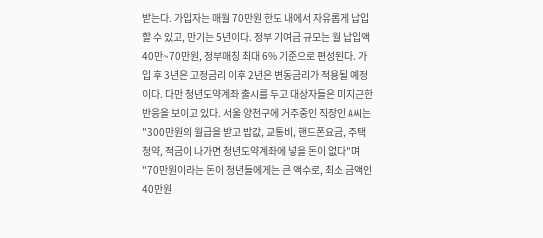받는다. 가입자는 매월 70만원 한도 내에서 자유롭게 납입할 수 있고, 만기는 5년이다. 정부 기여금 규모는 월 납입액 40만~70만원, 정부매칭 최대 6% 기준으로 편성된다. 가입 후 3년은 고정금리 이후 2년은 변동금리가 적용될 예정이다. 다만 청년도약계좌 출시를 두고 대상자들은 미지근한 반응을 보이고 있다. 서울 양천구에 거주중인 직장인 A씨는 "300만원의 월급을 받고 밥값, 교통비, 핸드폰요금, 주택청약, 적금이 나가면 청년도약계좌에 넣을 돈이 없다"며 "70만원이라는 돈이 청년들에게는 큰 액수로, 최소 금액인 40만원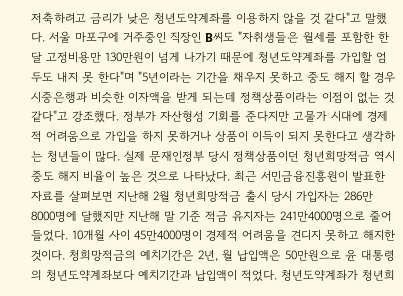저축하려고 금리가 낮은 청년도약계좌를 이용하지 않을 것 같다"고 말했다. 서울 마포구에 거주중인 직장인 B씨도 "자취생들은 월세를 포함한 한 달 고정비용만 130만원이 넘게 나가기 때문에 청년도약계좌를 가입할 엄두도 내지 못 한다"며 "5년이라는 기간을 채우지 못하고 중도 해지 할 경우 시중은행과 비슷한 이자액을 받게 되는데 정책상품이라는 이점이 없는 것 같다"고 강조했다. 정부가 자산형성 기회를 준다지만 고물가 시대에 경제적 어려움으로 가입을 하지 못하거나 상품이 이득이 되지 못한다고 생각하는 청년들이 많다. 실제 문재인정부 당시 정책상품이던 청년희망적금 역시 중도 해지 비율이 높은 것으로 나타났다. 최근 서민금융진흥원이 발표한 자료를 살펴보면 지난해 2월 청년희망적금 출시 당시 가입자는 286만8000명에 달했지만 지난해 말 기준 적금 유지자는 241만4000명으로 줄어들었다. 10개월 사이 45만4000명이 경제적 어려움을 견디지 못하고 해지한 것이다. 청희망적금의 예치기간은 2년, 월 납입액은 50만원으로 윤 대통령의 청년도약계좌보다 예치기간과 납입액이 적었다. 청년도약계좌가 청년희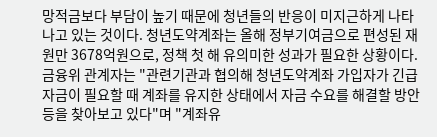망적금보다 부담이 높기 때문에 청년들의 반응이 미지근하게 나타나고 있는 것이다. 청년도약계좌는 올해 정부기여금으로 편성된 재원만 3678억원으로, 정책 첫 해 유의미한 성과가 필요한 상황이다. 금융위 관계자는 "관련기관과 협의해 청년도약계좌 가입자가 긴급자금이 필요할 때 계좌를 유지한 상태에서 자금 수요를 해결할 방안 등을 찾아보고 있다"며 "계좌유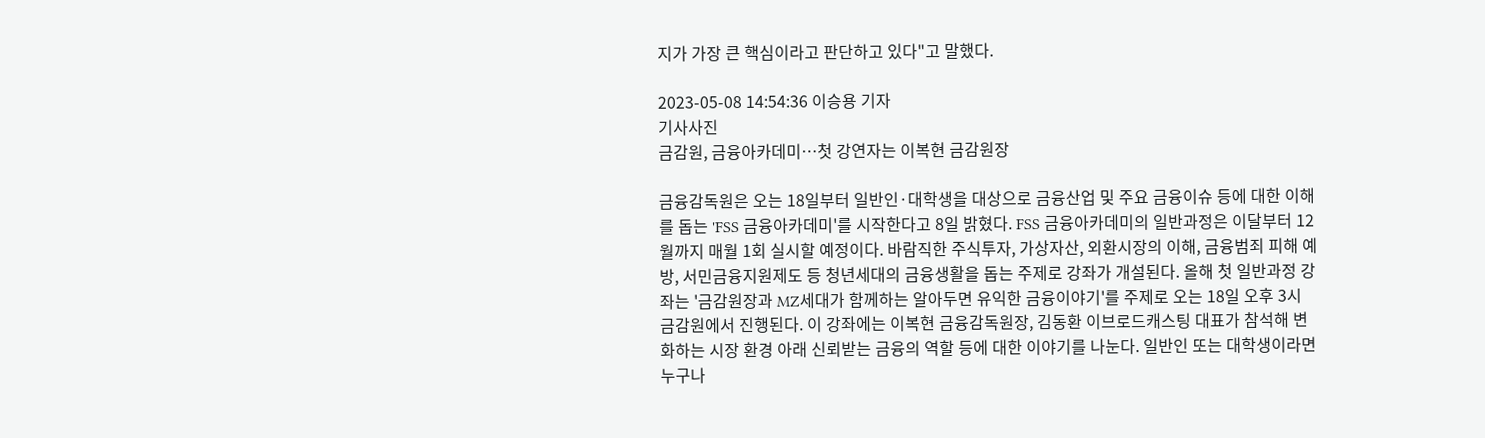지가 가장 큰 핵심이라고 판단하고 있다"고 말했다.

2023-05-08 14:54:36 이승용 기자
기사사진
금감원, 금융아카데미…첫 강연자는 이복현 금감원장

금융감독원은 오는 18일부터 일반인·대학생을 대상으로 금융산업 및 주요 금융이슈 등에 대한 이해를 돕는 'FSS 금융아카데미'를 시작한다고 8일 밝혔다. FSS 금융아카데미의 일반과정은 이달부터 12월까지 매월 1회 실시할 예정이다. 바람직한 주식투자, 가상자산, 외환시장의 이해, 금융범죄 피해 예방, 서민금융지원제도 등 청년세대의 금융생활을 돕는 주제로 강좌가 개설된다. 올해 첫 일반과정 강좌는 '금감원장과 MZ세대가 함께하는 알아두면 유익한 금융이야기'를 주제로 오는 18일 오후 3시 금감원에서 진행된다. 이 강좌에는 이복현 금융감독원장, 김동환 이브로드캐스팅 대표가 참석해 변화하는 시장 환경 아래 신뢰받는 금융의 역할 등에 대한 이야기를 나눈다. 일반인 또는 대학생이라면 누구나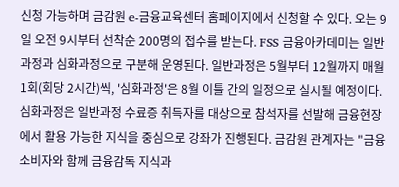신청 가능하며 금감원 e-금융교육센터 홈페이지에서 신청할 수 있다. 오는 9일 오전 9시부터 선착순 200명의 접수를 받는다. FSS 금융아카데미는 일반과정과 심화과정으로 구분해 운영된다. 일반과정은 5월부터 12월까지 매월 1회(회당 2시간)씩, '심화과정'은 8월 이틀 간의 일정으로 실시될 예정이다. 심화과정은 일반과정 수료증 취득자를 대상으로 참석자를 선발해 금융현장에서 활용 가능한 지식을 중심으로 강좌가 진행된다. 금감원 관계자는 "금융소비자와 함께 금융감독 지식과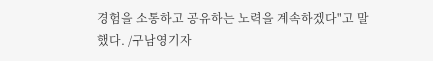경험을 소통하고 공유하는 노력을 계속하겠다"고 말했다. /구남영기자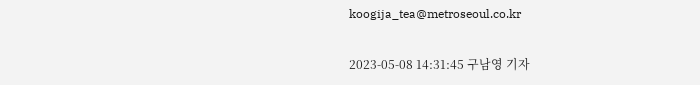koogija_tea@metroseoul.co.kr

2023-05-08 14:31:45 구남영 기자